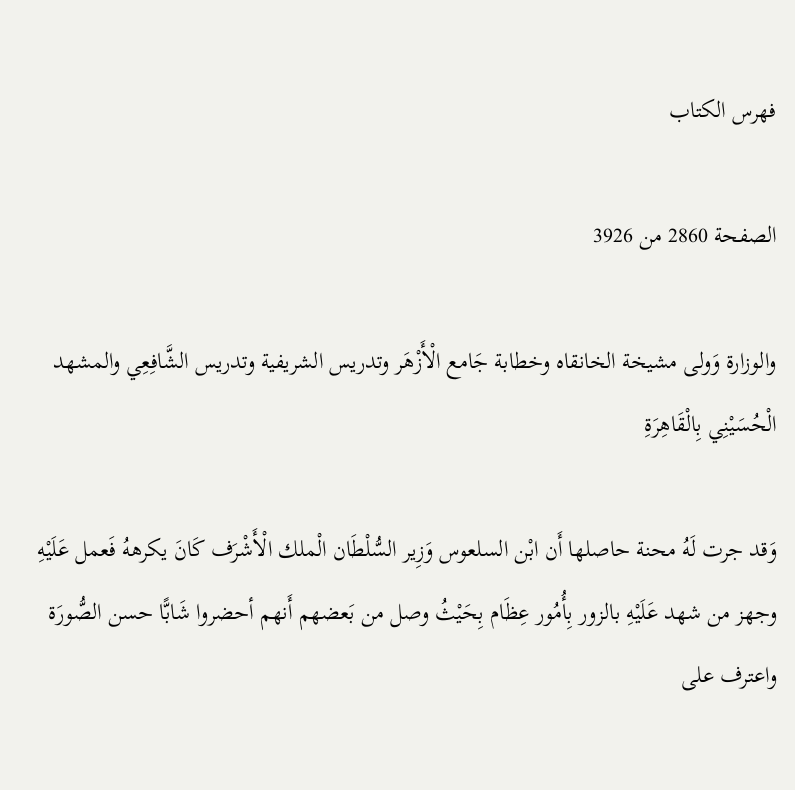فهرس الكتاب

الصفحة 2860 من 3926

والوزارة وَولى مشيخة الخانقاه وخطابة جَامع الْأَزْهَر وتدريس الشريفية وتدريس الشَّافِعِي والمشهد الْحُسَيْنِي بِالْقَاهِرَةِ

وَقد جرت لَهُ محنة حاصلها أَن ابْن السلعوس وَزِير السُّلْطَان الْملك الْأَشْرَف كَانَ يكرههُ فَعمل عَلَيْهِ وجهز من شهد عَلَيْهِ بالزور بِأُمُور عِظَام بِحَيْثُ وصل من بَعضهم أَنهم أحضروا شَابًّا حسن الصُّورَة واعترف على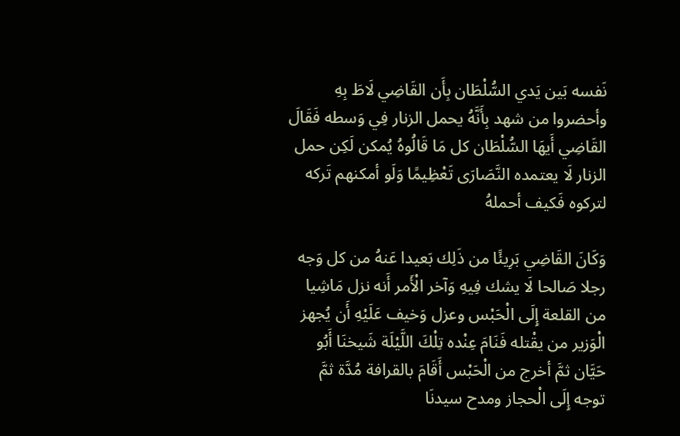نَفسه بَين يَدي السُّلْطَان بِأَن القَاضِي لَاطَ بِهِ وأحضروا من شهد بِأَنَّهُ يحمل الزنار فِي وَسطه فَقَالَ القَاضِي أَيهَا السُّلْطَان كل مَا قَالُوهُ يُمكن لَكِن حمل الزنار لَا يعتمده النَّصَارَى تَعْظِيمًا وَلَو أمكنهم تَركه لتركوه فَكيف أحملهُ

وَكَانَ القَاضِي بَرِيئًا من ذَلِك بَعيدا عَنهُ من كل وَجه رجلا صَالحا لَا يشك فِيهِ وَآخر الْأَمر أَنه نزل مَاشِيا من القلعة إِلَى الْحَبْس وعزل وَخيف عَلَيْهِ أَن يُجهز الْوَزير من يقْتله فَنَامَ عِنْده تِلْكَ اللَّيْلَة شَيخنَا أَبُو حَيَّان ثمَّ أخرج من الْحَبْس أَقَامَ بالقرافة مُدَّة ثمَّ توجه إِلَى الْحجاز ومدح سيدنَا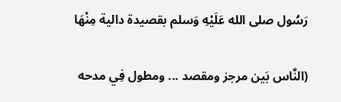رَسُول صلى الله عَلَيْهِ وَسلم بقصيدة دالية مِنْهَا

(النَّاس بَين مرجز ومقصد ... ومطول فِي مدحه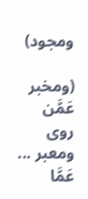ومجود)

(ومخبر عَمَّن روى ومعبر ... عَمَّا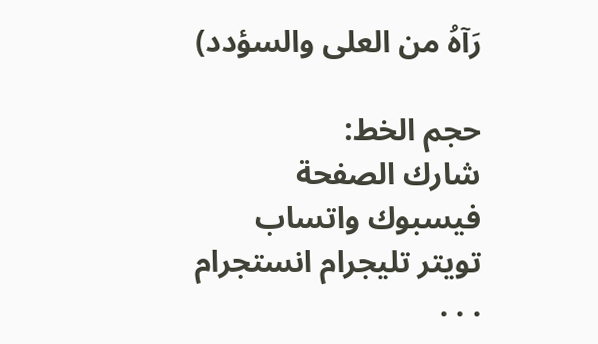رَآهُ من العلى والسؤدد)

حجم الخط:
شارك الصفحة
فيسبوك واتساب تويتر تليجرام انستجرام
. . .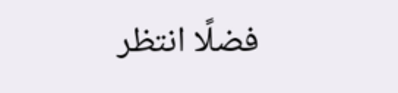فضلًا انتظر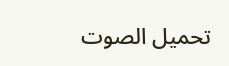تحميل الصوت